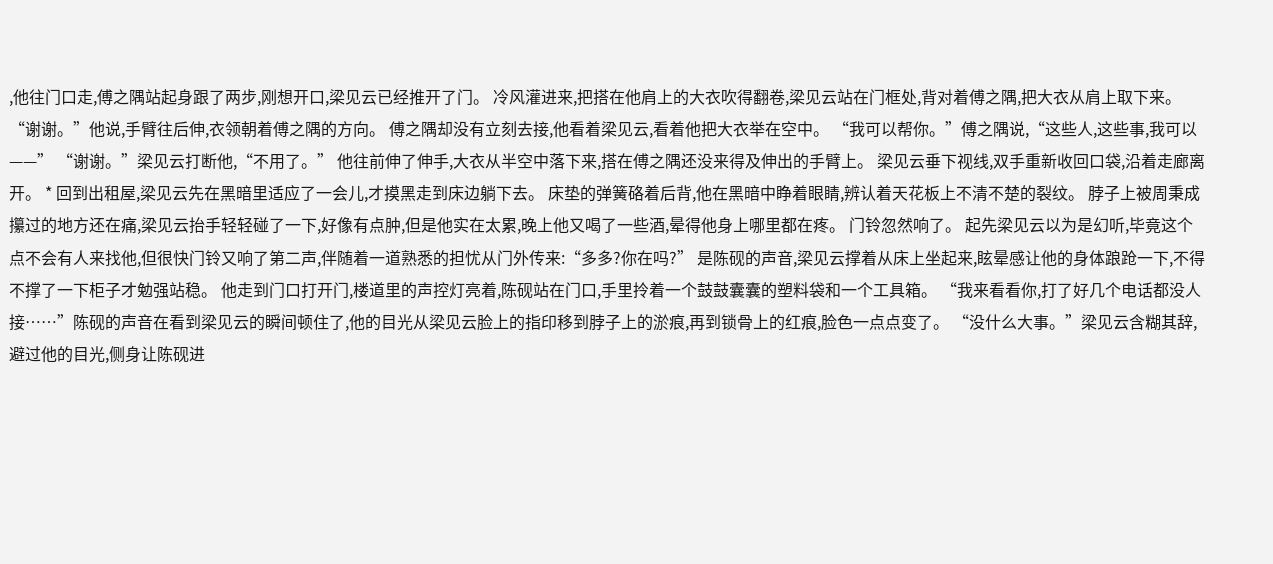,他往门口走,傅之隅站起身跟了两步,刚想开口,梁见云已经推开了门。 冷风灌进来,把搭在他肩上的大衣吹得翻卷,梁见云站在门框处,背对着傅之隅,把大衣从肩上取下来。 “谢谢。”他说,手臂往后伸,衣领朝着傅之隅的方向。 傅之隅却没有立刻去接,他看着梁见云,看着他把大衣举在空中。 “我可以帮你。”傅之隅说,“这些人,这些事,我可以——” “谢谢。”梁见云打断他,“不用了。” 他往前伸了伸手,大衣从半空中落下来,搭在傅之隅还没来得及伸出的手臂上。 梁见云垂下视线,双手重新收回口袋,沿着走廊离开。 * 回到出租屋,梁见云先在黑暗里适应了一会儿,才摸黑走到床边躺下去。 床垫的弹簧硌着后背,他在黑暗中睁着眼睛,辨认着天花板上不清不楚的裂纹。 脖子上被周秉成攥过的地方还在痛,梁见云抬手轻轻碰了一下,好像有点肿,但是他实在太累,晚上他又喝了一些酒,晕得他身上哪里都在疼。 门铃忽然响了。 起先梁见云以为是幻听,毕竟这个点不会有人来找他,但很快门铃又响了第二声,伴随着一道熟悉的担忧从门外传来:“多多?你在吗?” 是陈砚的声音,梁见云撑着从床上坐起来,眩晕感让他的身体踉跄一下,不得不撑了一下柜子才勉强站稳。 他走到门口打开门,楼道里的声控灯亮着,陈砚站在门口,手里拎着一个鼓鼓囊囊的塑料袋和一个工具箱。 “我来看看你,打了好几个电话都没人接……”陈砚的声音在看到梁见云的瞬间顿住了,他的目光从梁见云脸上的指印移到脖子上的淤痕,再到锁骨上的红痕,脸色一点点变了。 “没什么大事。”梁见云含糊其辞,避过他的目光,侧身让陈砚进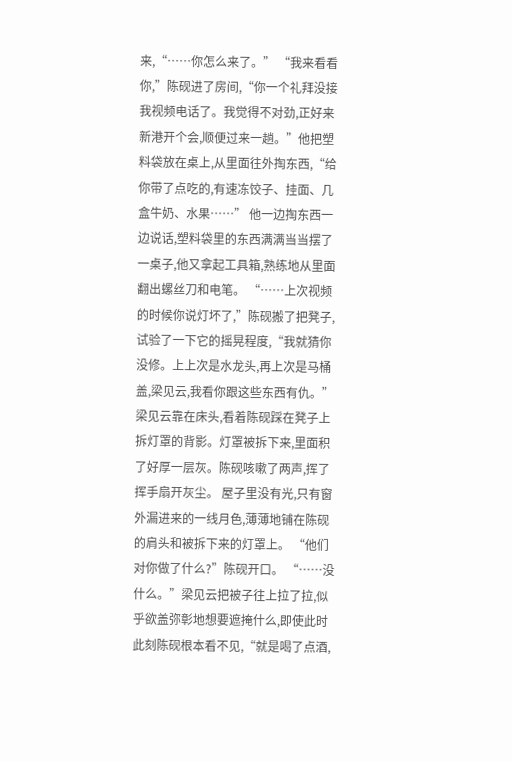来,“……你怎么来了。” “我来看看你,”陈砚进了房间,“你一个礼拜没接我视频电话了。我觉得不对劲,正好来新港开个会,顺便过来一趟。”他把塑料袋放在桌上,从里面往外掏东西,“给你带了点吃的,有速冻饺子、挂面、几盒牛奶、水果……” 他一边掏东西一边说话,塑料袋里的东西满满当当摆了一桌子,他又拿起工具箱,熟练地从里面翻出螺丝刀和电笔。 “……上次视频的时候你说灯坏了,”陈砚搬了把凳子,试验了一下它的摇晃程度,“我就猜你没修。上上次是水龙头,再上次是马桶盖,梁见云,我看你跟这些东西有仇。” 梁见云靠在床头,看着陈砚踩在凳子上拆灯罩的背影。灯罩被拆下来,里面积了好厚一层灰。陈砚咳嗽了两声,挥了挥手扇开灰尘。 屋子里没有光,只有窗外漏进来的一线月色,薄薄地铺在陈砚的肩头和被拆下来的灯罩上。 “他们对你做了什么?”陈砚开口。 “……没什么。”梁见云把被子往上拉了拉,似乎欲盖弥彰地想要遮掩什么,即使此时此刻陈砚根本看不见,“就是喝了点酒,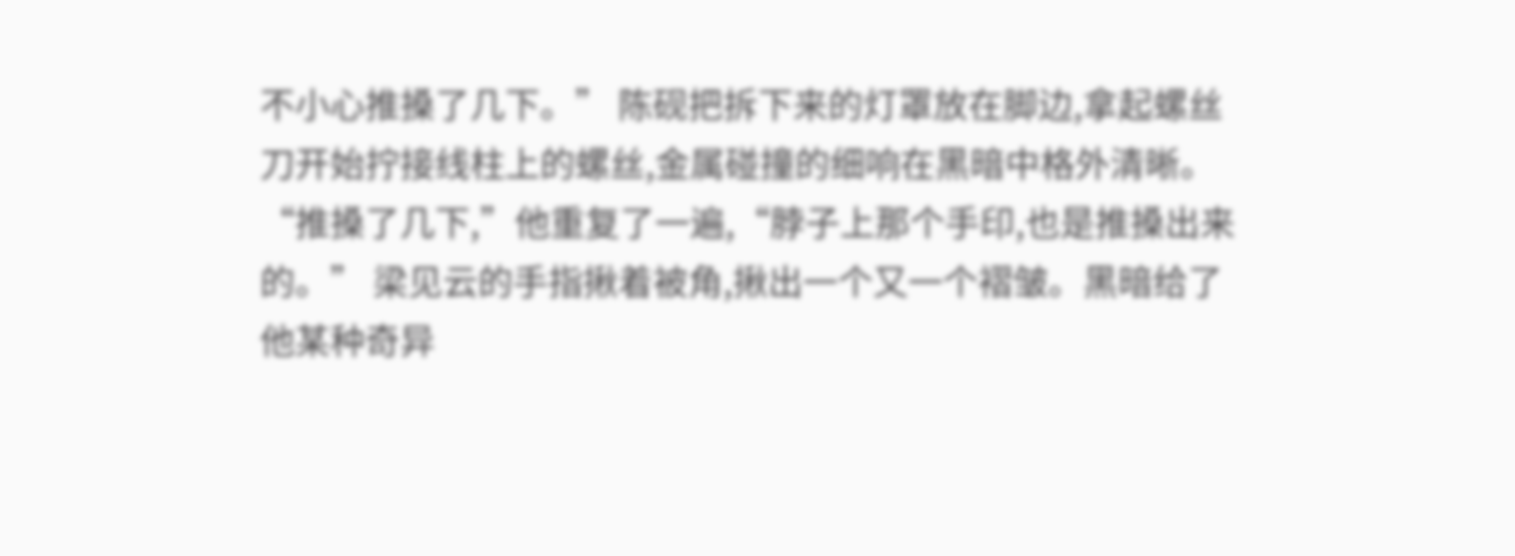不小心推搡了几下。” 陈砚把拆下来的灯罩放在脚边,拿起螺丝刀开始拧接线柱上的螺丝,金属碰撞的细响在黑暗中格外清晰。“推搡了几下,”他重复了一遍,“脖子上那个手印,也是推搡出来的。” 梁见云的手指揪着被角,揪出一个又一个褶皱。黑暗给了他某种奇异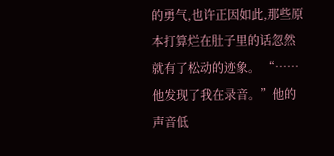的勇气,也许正因如此,那些原本打算烂在肚子里的话忽然就有了松动的迹象。 “……他发现了我在录音。”他的声音低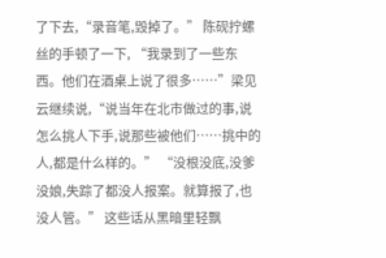了下去,“录音笔,毁掉了。” 陈砚拧螺丝的手顿了一下, “我录到了一些东西。他们在酒桌上说了很多……”梁见云继续说,“说当年在北市做过的事,说怎么挑人下手,说那些被他们……挑中的人,都是什么样的。” “没根没底,没爹没娘,失踪了都没人报案。就算报了,也没人管。” 这些话从黑暗里轻飘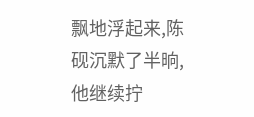飘地浮起来,陈砚沉默了半晌,他继续拧